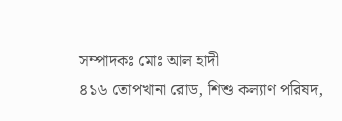সম্পাদকঃ মোঃ আল হাদী
৪১৬ তোপখানা রোড, শিশু কল্যাণ পরিষদ,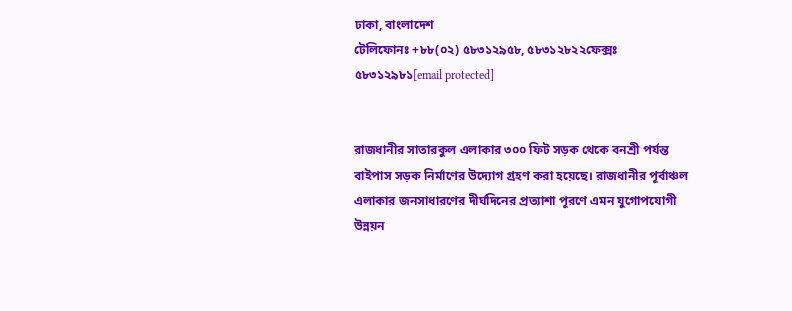ঢাকা, বাংলাদেশ
টেলিফোনঃ +৮৮(০২) ৫৮৩১২৯৫৮, ৫৮৩১২৮২২ফেক্সঃ ৫৮৩১২৯৮১[email protected]


রাজধানীর সাতারকুল এলাকার ৩০০ ফিট সড়ক থেকে বনশ্রী পর্যন্ত বাইপাস সড়ক নির্মাণের উদ্যোগ গ্রহণ করা হয়েছে। রাজধানীর পূর্বাঞ্চল এলাকার জনসাধারণের দীর্ঘদিনের প্রত্যাশা পূরণে এমন যুগোপযোগী উন্নয়ন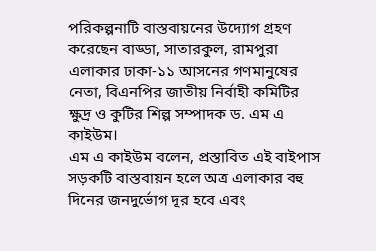পরিকল্পনাটি বাস্তবায়নের উদ্যোগ গ্রহণ করেছেন বাড্ডা, সাতারকুল, রামপুরা এলাকার ঢাকা-১১ আসনের গণমানুষের নেতা, বিএনপির জাতীয় নির্বাহী কমিটির ক্ষুদ্র ও কুটির শিল্প সম্পাদক ড. এম এ কাইউম।
এম এ কাইউম বলেন, প্রস্তাবিত এই বাইপাস সড়কটি বাস্তবায়ন হলে অত্র এলাকার বহু দিনের জনদুর্ভোগ দূর হবে এবং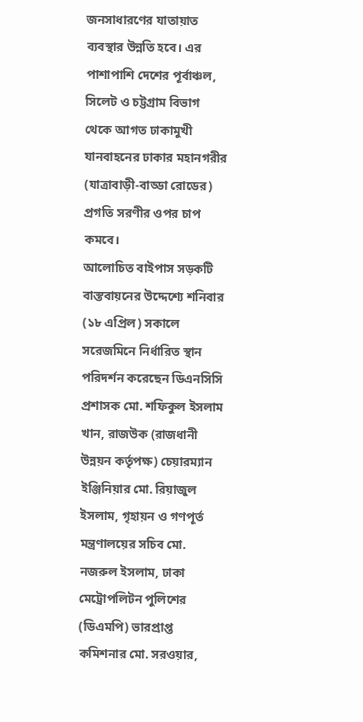জনসাধারণের যাতায়াত ব্যবস্থার উন্নতি হবে। এর পাশাপাশি দেশের পূর্বাঞ্চল, সিলেট ও চট্টগ্রাম বিভাগ থেকে আগত ঢাকামুখী যানবাহনের ঢাকার মহানগরীর (যাত্রাবাড়ী-বাড্ডা রোডের) প্রগতি সরণীর ওপর চাপ কমবে।
আলোচিত বাইপাস সড়কটি বাস্তবায়নের উদ্দেশ্যে শনিবার (১৮ এপ্রিল) সকালে সরেজমিনে নির্ধারিত স্থান পরিদর্শন করেছেন ডিএনসিসি প্রশাসক মো. শফিকুল ইসলাম খান, রাজউক (রাজধানী উন্নয়ন কর্তৃপক্ষ) চেয়ারম্যান ইঞ্জিনিয়ার মো. রিয়াজুল ইসলাম, গৃহায়ন ও গণপূর্ত মন্ত্রণালয়ের সচিব মো. নজরুল ইসলাম, ঢাকা মেট্রোপলিটন পুলিশের (ডিএমপি) ভারপ্রাপ্ত কমিশনার মো. সরওয়ার,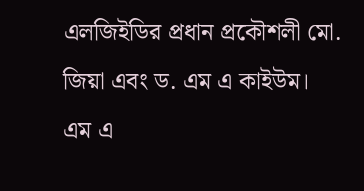এলজিইডির প্রধান প্রকৌশলী মো. জিয়া এবং ড. এম এ কাইউম।
এম এ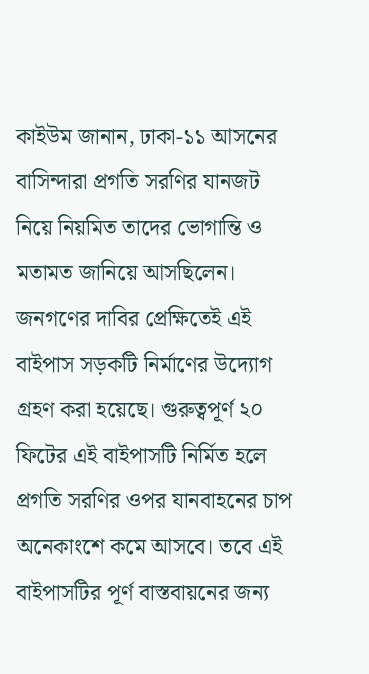কাইউম জানান, ঢাকা-১১ আসনের বাসিন্দারা প্রগতি সরণির যানজট নিয়ে নিয়মিত তাদের ভোগান্তি ও মতামত জানিয়ে আসছিলেন। জনগণের দাবির প্রেক্ষিতেই এই বাইপাস সড়কটি নির্মাণের উদ্যোগ গ্রহণ করা হয়েছে। গুরুত্বপূর্ণ ২০ ফিটের এই বাইপাসটি নির্মিত হলে প্রগতি সরণির ওপর যানবাহনের চাপ অনেকাংশে কমে আসবে। তবে এই বাইপাসটির পূর্ণ বাস্তবায়নের জন্য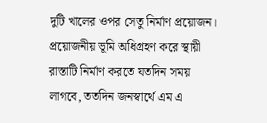দুটি খালের ওপর সেতু নির্মাণ প্রয়োজন।
প্রয়োজনীয় ভূমি অধিগ্রহণ করে স্থায়ী রাস্তাটি নির্মাণ করতে যতদিন সময় লাগবে, ততদিন জনস্বার্থে এম এ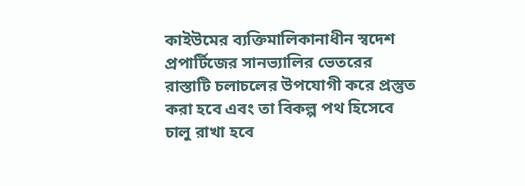কাইউমের ব্যক্তিমালিকানাধীন স্বদেশ প্রপার্টিজের সানভ্যালির ভেতরের রাস্তাটি চলাচলের উপযোগী করে প্রস্তুত করা হবে এবং তা বিকল্প পথ হিসেবে চালু রাখা হবে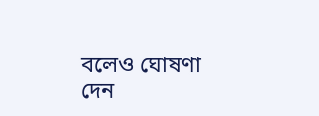বলেও ঘোষণা দেন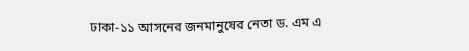ঢাকা-১১ আসনের জনমানুষের নেতা ড. এম এ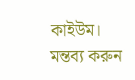কাইউম।
মন্তব্য করুন